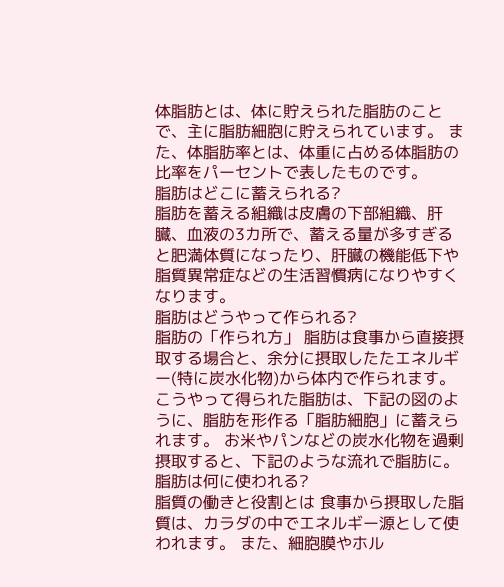体脂肪とは、体に貯えられた脂肪のことで、主に脂肪細胞に貯えられています。 また、体脂肪率とは、体重に占める体脂肪の比率をパーセントで表したものです。
脂肪はどこに蓄えられる?
脂肪を蓄える組織は皮膚の下部組織、肝臓、血液の3カ所で、蓄える量が多すぎると肥満体質になったり、肝臓の機能低下や脂質異常症などの生活習慣病になりやすくなります。
脂肪はどうやって作られる?
脂肪の「作られ方」 脂肪は食事から直接摂取する場合と、余分に摂取したたエネルギー(特に炭水化物)から体内で作られます。 こうやって得られた脂肪は、下記の図のように、脂肪を形作る「脂肪細胞」に蓄えられます。 お米やパンなどの炭水化物を過剰摂取すると、下記のような流れで脂肪に。
脂肪は何に使われる?
脂質の働きと役割とは 食事から摂取した脂質は、カラダの中でエネルギー源として使われます。 また、細胞膜やホル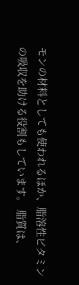モンの材料としても使われるほか、脂溶性ビタミンの吸収を助ける役割もしています。 脂質は、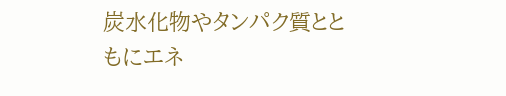炭水化物やタンパク質とともにエネ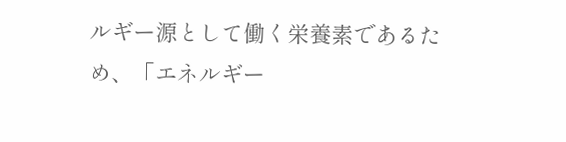ルギー源として働く栄養素であるため、「エネルギー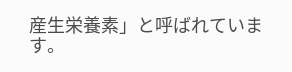産生栄養素」と呼ばれています。